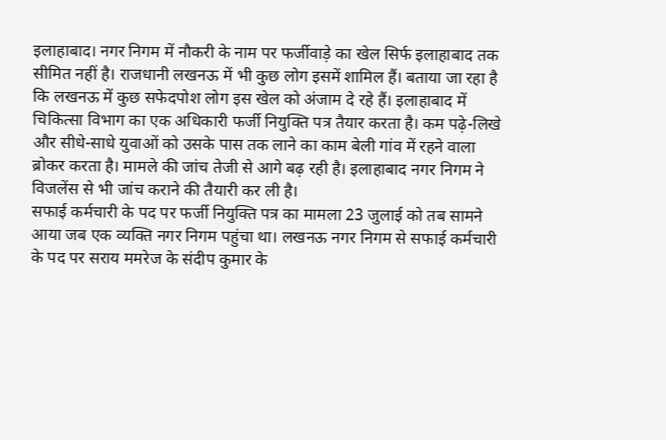इलाहाबाद। नगर निगम में नौकरी के नाम पर फर्जीवाड़े का खेल सिर्फ इलाहाबाद तक सीमित नहीं है। राजधानी लखनऊ में भी कुछ लोग इसमें शामिल हैं। बताया जा रहा है कि लखनऊ में कुछ सफेदपोश लोग इस खेल को अंजाम दे रहे हैं। इलाहाबाद में चिकित्सा विभाग का एक अधिकारी फर्जी नियुक्ति पत्र तैयार करता है। कम पढ़े-लिखे और सीधे-साधे युवाओं को उसके पास तक लाने का काम बेली गांव में रहने वाला ब्रोकर करता है। मामले की जांच तेजी से आगे बढ़ रही है। इलाहाबाद नगर निगम ने विजलेंस से भी जांच कराने की तैयारी कर ली है।
सफाई कर्मचारी के पद पर फर्जी नियुक्ति पत्र का मामला 23 जुलाई को तब सामने आया जब एक व्यक्ति नगर निगम पहुंचा था। लखनऊ नगर निगम से सफाई कर्मचारी के पद पर सराय ममरेज के संदीप कुमार के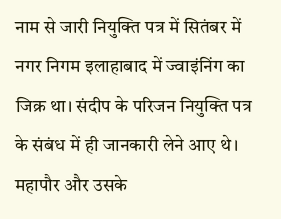नाम से जारी नियुक्ति पत्र में सितंबर में नगर निगम इलाहाबाद में ज्वाइंनिंग का जिक्र था। संदीप के परिजन नियुक्ति पत्र के संबंध में ही जानकारी लेने आए थे। महापौर और उसके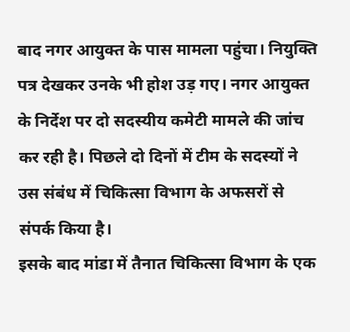बाद नगर आयुक्त के पास मामला पहुंचा। नियुक्ति पत्र देखकर उनके भी होश उड़ गए। नगर आयुक्त के निर्देश पर दो सदस्यीय कमेटी मामले की जांच कर रही है। पिछले दो दिनों में टीम के सदस्यों ने उस संबंध में चिकित्सा विभाग के अफसरों से संपर्क किया है।
इसके बाद मांडा में तैनात चिकित्सा विभाग के एक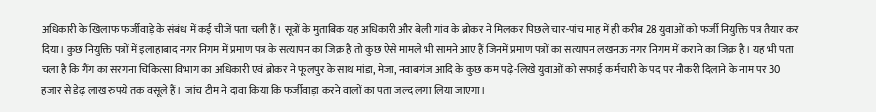अधिकारी के खिलाफ फर्जीवाड़े के संबंध में कई चीजें पता चली हैं। सूत्रों के मुताबिक यह अधिकारी और बेली गांव के ब्रोकर ने मिलकर पिछले चार-पांच माह में ही करीब 28 युवाओं को फर्जी नियुक्ति पत्र तैयार कर दिया। कुछ नियुक्ति पत्रों में इलाहाबाद नगर निगम में प्रमाण पत्र के सत्यापन का जिक्र है तो कुछ ऐसे मामले भी सामने आए हैं जिनमें प्रमाण पत्रों का सत्यापन लखनऊ नगर निगम में कराने का जिक्र है। यह भी पता चला है कि गैंग का सरगना चिकित्सा विभाग का अधिकारी एवं ब्रोकर ने फूलपुर के साथ मांडा, मेजा, नवाबगंज आदि के कुछ कम पढ़े-लिखे युवाओं को सफाई कर्मचारी के पद पर नौकरी दिलाने के नाम पर 30 हजार से डेढ़ लाख रुपये तक वसूले हैं। जांच टीम ने दावा किया कि फर्जीवाड़ा करने वालों का पता जल्द लगा लिया जाएगा।